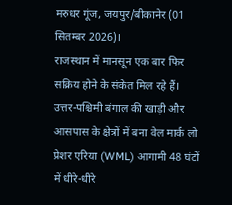मरुधर गूंज, जयपुर/बीकानेर (01 सितम्बर 2026)।
राजस्थान में मानसून एक बार फिर सक्रिय होने के संकेत मिल रहे हैं। उत्तर-पश्चिमी बंगाल की खाड़ी और आसपास के क्षेत्रों में बना वेल मार्क लो प्रेशर एरिया (WML) आगामी 48 घंटों में धीरे-धीरे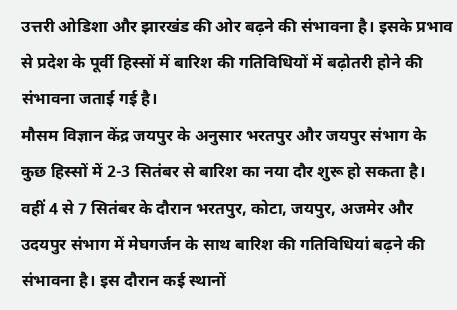उत्तरी ओडिशा और झारखंड की ओर बढ़ने की संभावना है। इसके प्रभाव से प्रदेश के पूर्वी हिस्सों में बारिश की गतिविधियों में बढ़ोतरी होने की संभावना जताई गई है।
मौसम विज्ञान केंद्र जयपुर के अनुसार भरतपुर और जयपुर संभाग के कुछ हिस्सों में 2-3 सितंबर से बारिश का नया दौर शुरू हो सकता है। वहीं 4 से 7 सितंबर के दौरान भरतपुर, कोटा, जयपुर, अजमेर और उदयपुर संभाग में मेघगर्जन के साथ बारिश की गतिविधियां बढ़ने की संभावना है। इस दौरान कई स्थानों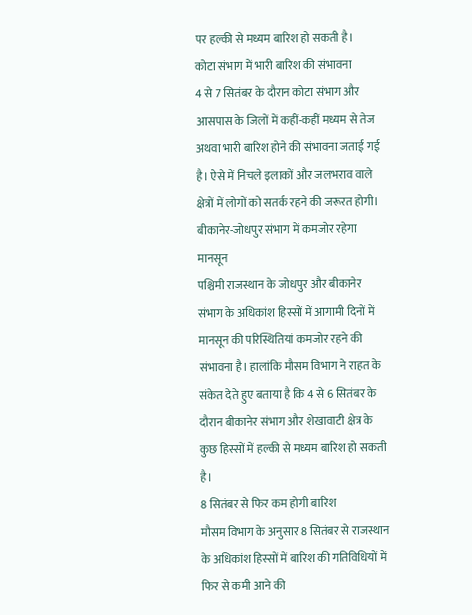पर हल्की से मध्यम बारिश हो सकती है।
कोटा संभाग में भारी बारिश की संभावना
4 से 7 सितंबर के दौरान कोटा संभाग और आसपास के जिलों में कहीं-कहीं मध्यम से तेज अथवा भारी बारिश होने की संभावना जताई गई है। ऐसे में निचले इलाकों और जलभराव वाले क्षेत्रों में लोगों को सतर्क रहने की जरूरत होगी।
बीकानेर-जोधपुर संभाग में कमजोर रहेगा मानसून
पश्चिमी राजस्थान के जोधपुर और बीकानेर संभाग के अधिकांश हिस्सों में आगामी दिनों में मानसून की परिस्थितियां कमजोर रहने की संभावना है। हालांकि मौसम विभाग ने राहत के संकेत देते हुए बताया है कि 4 से 6 सितंबर के दौरान बीकानेर संभाग और शेखावाटी क्षेत्र के कुछ हिस्सों में हल्की से मध्यम बारिश हो सकती है।
8 सितंबर से फिर कम होगी बारिश
मौसम विभाग के अनुसार 8 सितंबर से राजस्थान के अधिकांश हिस्सों में बारिश की गतिविधियों में फिर से कमी आने की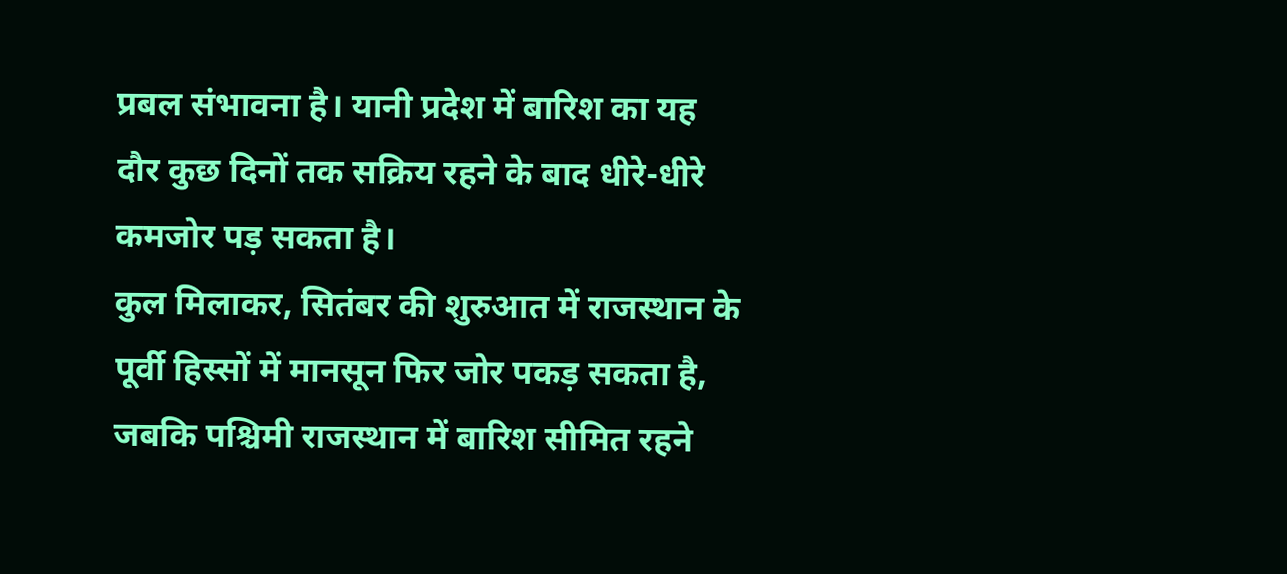प्रबल संभावना है। यानी प्रदेश में बारिश का यह दौर कुछ दिनों तक सक्रिय रहने के बाद धीरे-धीरे कमजोर पड़ सकता है।
कुल मिलाकर, सितंबर की शुरुआत में राजस्थान के पूर्वी हिस्सों में मानसून फिर जोर पकड़ सकता है, जबकि पश्चिमी राजस्थान में बारिश सीमित रहने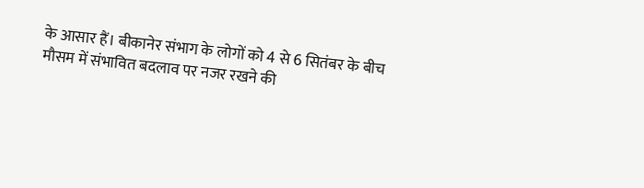के आसार हैं। बीकानेर संभाग के लोगों को 4 से 6 सितंबर के बीच मौसम में संभावित बदलाव पर नजर रखने की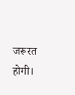जरूरत होगी।